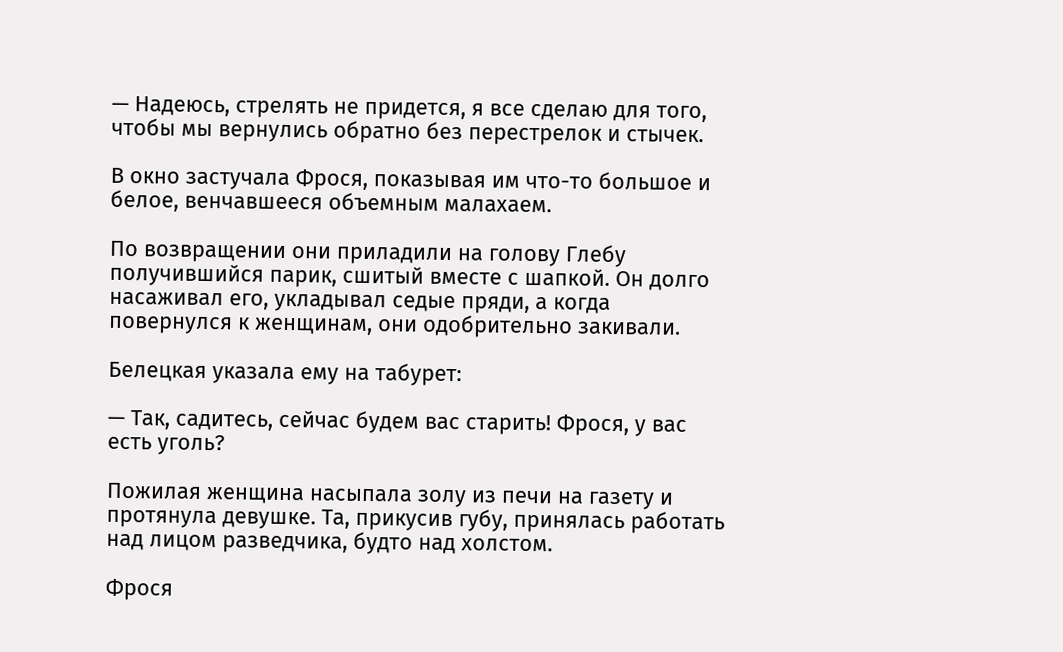— Надеюсь, стрелять не придется, я все сделаю для того, чтобы мы вернулись обратно без перестрелок и стычек.

В окно застучала Фрося, показывая им что-то большое и белое, венчавшееся объемным малахаем.

По возвращении они приладили на голову Глебу получившийся парик, сшитый вместе с шапкой. Он долго насаживал его, укладывал седые пряди, а когда повернулся к женщинам, они одобрительно закивали.

Белецкая указала ему на табурет:

— Так, садитесь, сейчас будем вас старить! Фрося, у вас есть уголь?

Пожилая женщина насыпала золу из печи на газету и протянула девушке. Та, прикусив губу, принялась работать над лицом разведчика, будто над холстом.

Фрося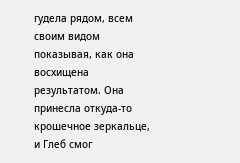гудела рядом, всем своим видом показывая, как она восхищена результатом. Она принесла откуда-то крошечное зеркальце, и Глеб смог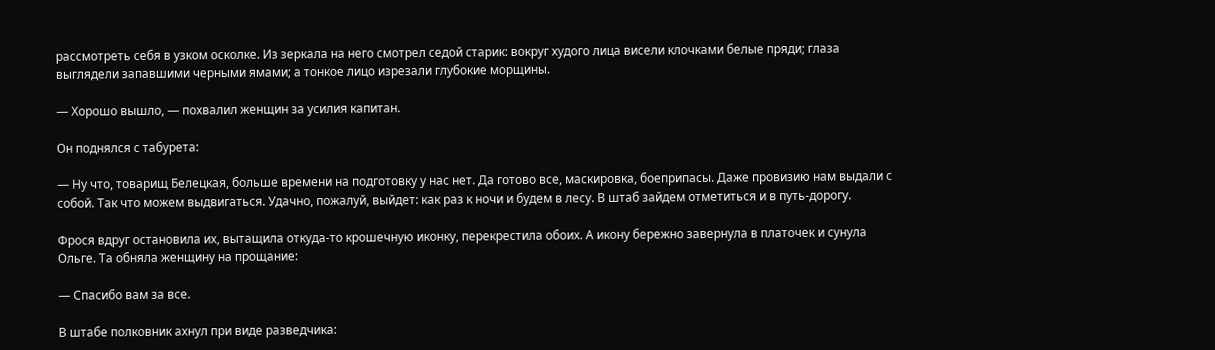рассмотреть себя в узком осколке. Из зеркала на него смотрел седой старик: вокруг худого лица висели клочками белые пряди; глаза выглядели запавшими черными ямами; а тонкое лицо изрезали глубокие морщины.

— Хорошо вышло, — похвалил женщин за усилия капитан.

Он поднялся с табурета:

— Ну что, товарищ Белецкая, больше времени на подготовку у нас нет. Да готово все, маскировка, боеприпасы. Даже провизию нам выдали с собой. Так что можем выдвигаться. Удачно, пожалуй, выйдет: как раз к ночи и будем в лесу. В штаб зайдем отметиться и в путь-дорогу.

Фрося вдруг остановила их, вытащила откуда-то крошечную иконку, перекрестила обоих. А икону бережно завернула в платочек и сунула Ольге. Та обняла женщину на прощание:

— Спасибо вам за все.

В штабе полковник ахнул при виде разведчика: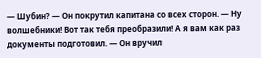— Шубин? — Он покрутил капитана со всех сторон. — Ну волшебники! Вот так тебя преобразили! А я вам как раз документы подготовил. — Он вручил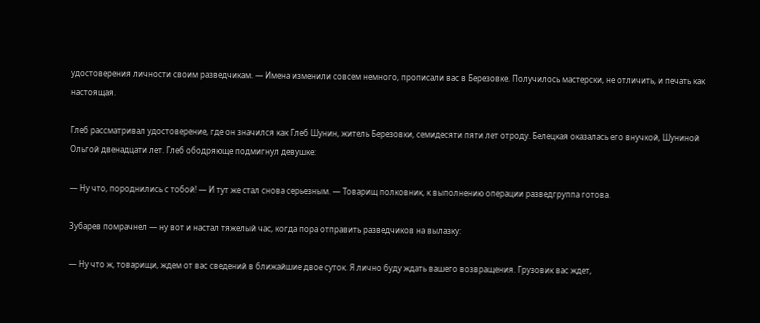удостоверения личности своим разведчикам. — Имена изменили совсем немного, прописали вас в Березовке. Получилось мастерски, не отличить, и печать как настоящая.

Глеб рассматривал удостоверение, где он значился как Глеб Шунин, житель Березовки, семидесяти пяти лет отроду. Белецкая оказалась его внучкой, Шуниной Ольгой двенадцати лет. Глеб ободряюще подмигнул девушке:

— Ну что, породнились с тобой! — И тут же стал снова серьезным. — Товарищ полковник, к выполнению операции разведгруппа готова.

Зубарев помрачнел — ну вот и настал тяжелый час, когда пора отправить разведчиков на вылазку:

— Ну что ж, товарищи, ждем от вас сведений в ближайшие двое суток. Я лично буду ждать вашего возвращения. Грузовик вас ждет,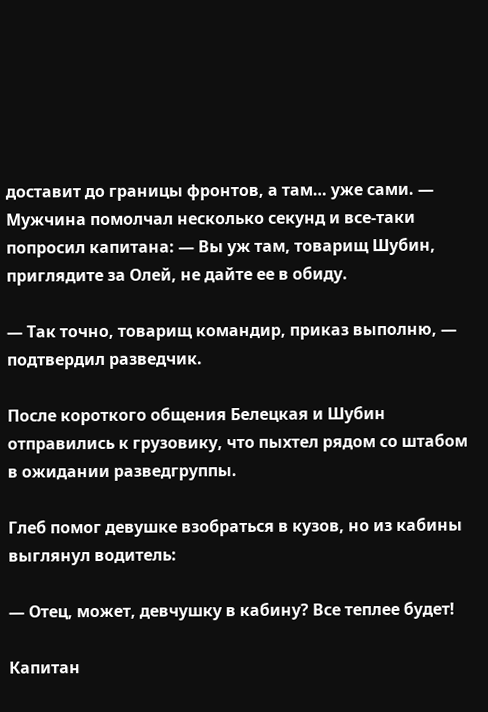доставит до границы фронтов, а там… уже сами. — Мужчина помолчал несколько секунд и все-таки попросил капитана: — Вы уж там, товарищ Шубин, приглядите за Олей, не дайте ее в обиду.

— Так точно, товарищ командир, приказ выполню, — подтвердил разведчик.

После короткого общения Белецкая и Шубин отправились к грузовику, что пыхтел рядом со штабом в ожидании разведгруппы.

Глеб помог девушке взобраться в кузов, но из кабины выглянул водитель:

— Отец, может, девчушку в кабину? Все теплее будет!

Капитан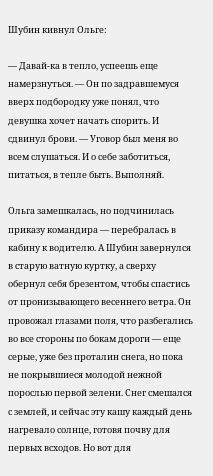Шубин кивнул Ольге:

— Давай-ка в тепло, успеешь еще намерзнуться. — Он по задравшемуся вверх подбородку уже понял, что девушка хочет начать спорить. И сдвинул брови. — Уговор был меня во всем слушаться. И о себе заботиться, питаться, в тепле быть. Выполняй.

Ольга замешкалась, но подчинилась приказу командира — перебралась в кабину к водителю. А Шубин завернулся в старую ватную куртку, а сверху обернул себя брезентом, чтобы спастись от пронизывающего весеннего ветра. Он провожал глазами поля, что разбегались во все стороны по бокам дороги — еще серые, уже без проталин снега, но пока не покрывшиеся молодой нежной порослью первой зелени. Снег смешался с землей, и сейчас эту кашу каждый день нагревало солнце, готовя почву для первых всходов. Но вот для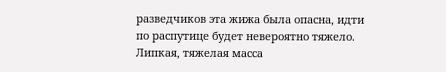разведчиков эта жижа была опасна, идти по распутице будет невероятно тяжело. Липкая, тяжелая масса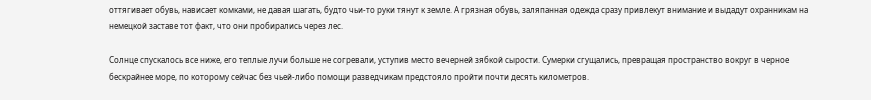оттягивает обувь, нависает комками, не давая шагать, будто чьи-то руки тянут к земле. А грязная обувь, заляпанная одежда сразу привлекут внимание и выдадут охранникам на немецкой заставе тот факт, что они пробирались через лес.

Солнце спускалось все ниже, его теплые лучи больше не согревали, уступив место вечерней зябкой сырости. Сумерки сгущались, превращая пространство вокруг в черное бескрайнее море, по которому сейчас без чьей-либо помощи разведчикам предстояло пройти почти десять километров.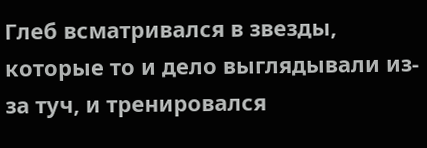Глеб всматривался в звезды, которые то и дело выглядывали из-за туч, и тренировался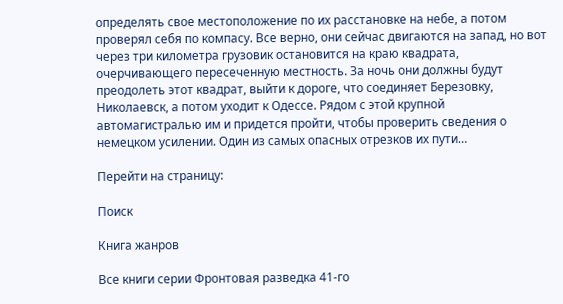определять свое местоположение по их расстановке на небе, а потом проверял себя по компасу. Все верно, они сейчас двигаются на запад, но вот через три километра грузовик остановится на краю квадрата, очерчивающего пересеченную местность. За ночь они должны будут преодолеть этот квадрат, выйти к дороге, что соединяет Березовку, Николаевск, а потом уходит к Одессе. Рядом с этой крупной автомагистралью им и придется пройти, чтобы проверить сведения о немецком усилении. Один из самых опасных отрезков их пути…

Перейти на страницу:

Поиск

Книга жанров

Все книги серии Фронтовая разведка 41-го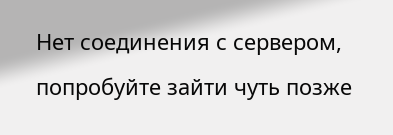Нет соединения с сервером, попробуйте зайти чуть позже